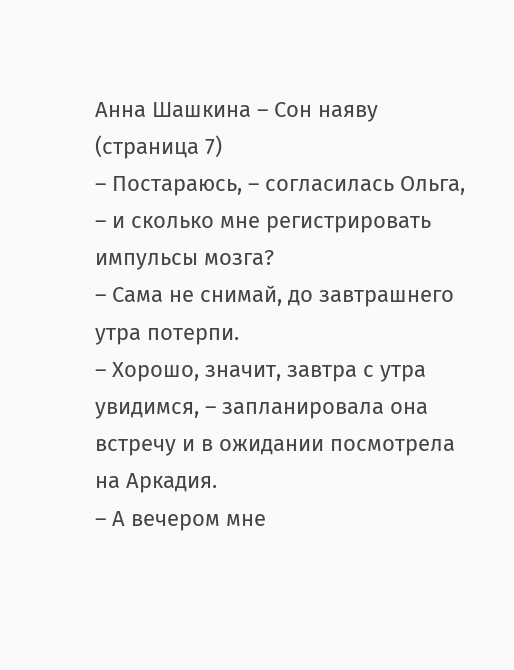Анна Шашкина – Сон наяву (страница 7)
– Постараюсь, – согласилась Ольга, – и сколько мне регистрировать импульсы мозга?
– Сама не снимай, до завтрашнего утра потерпи.
– Хорошо, значит, завтра с утра увидимся, – запланировала она встречу и в ожидании посмотрела на Аркадия.
– А вечером мне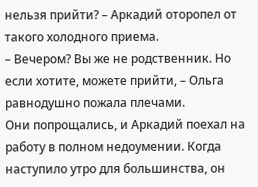нельзя прийти? – Аркадий оторопел от такого холодного приема.
– Вечером? Вы же не родственник. Но если хотите, можете прийти, – Ольга равнодушно пожала плечами.
Они попрощались, и Аркадий поехал на работу в полном недоумении. Когда наступило утро для большинства, он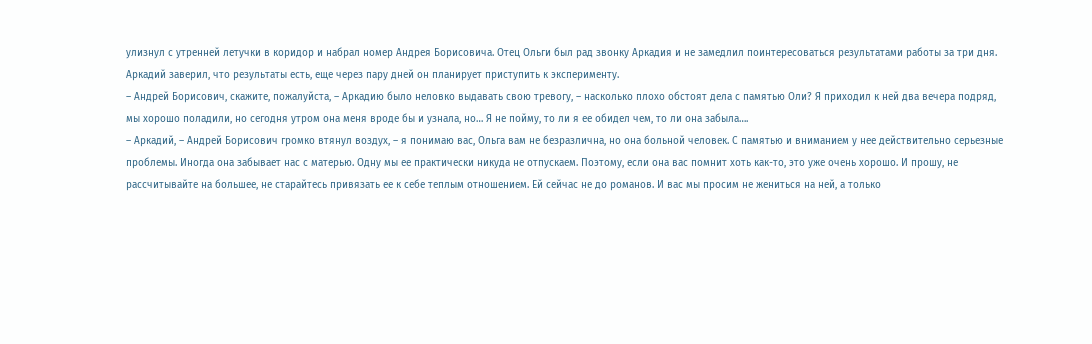улизнул с утренней летучки в коридор и набрал номер Андрея Борисовича. Отец Ольги был рад звонку Аркадия и не замедлил поинтересоваться результатами работы за три дня. Аркадий заверил, что результаты есть, еще через пару дней он планирует приступить к эксперименту.
– Андрей Борисович, скажите, пожалуйста, – Аркадию было неловко выдавать свою тревогу, – насколько плохо обстоят дела с памятью Оли? Я приходил к ней два вечера подряд, мы хорошо поладили, но сегодня утром она меня вроде бы и узнала, но… Я не пойму, то ли я ее обидел чем, то ли она забыла….
– Аркадий, – Андрей Борисович громко втянул воздух, – я понимаю вас, Ольга вам не безразлична, но она больной человек. С памятью и вниманием у нее действительно серьезные проблемы. Иногда она забывает нас с матерью. Одну мы ее практически никуда не отпускаем. Поэтому, если она вас помнит хоть как-то, это уже очень хорошо. И прошу, не рассчитывайте на большее, не старайтесь привязать ее к себе теплым отношением. Ей сейчас не до романов. И вас мы просим не жениться на ней, а только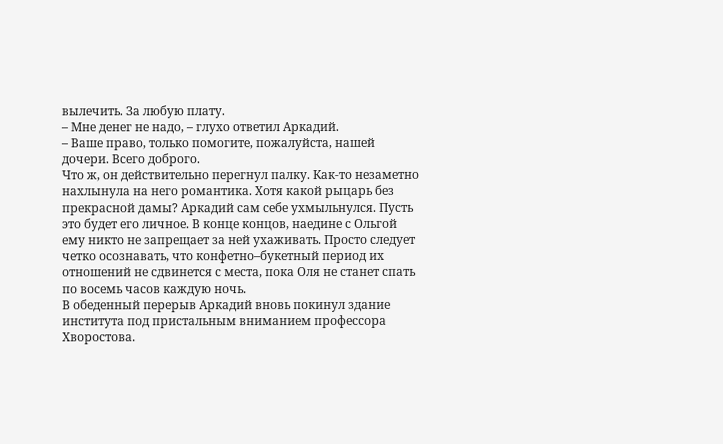вылечить. За любую плату.
– Мне денег не надо, – глухо ответил Аркадий.
– Ваше право, только помогите, пожалуйста, нашей дочери. Всего доброго.
Что ж, он действительно перегнул палку. Как-то незаметно нахлынула на него романтика. Хотя какой рыцарь без прекрасной дамы? Аркадий сам себе ухмыльнулся. Пусть это будет его личное. В конце концов, наедине с Ольгой ему никто не запрещает за ней ухаживать. Просто следует четко осознавать, что конфетно–букетный период их отношений не сдвинется с места, пока Оля не станет спать по восемь часов каждую ночь.
В обеденный перерыв Аркадий вновь покинул здание института под пристальным вниманием профессора Хворостова.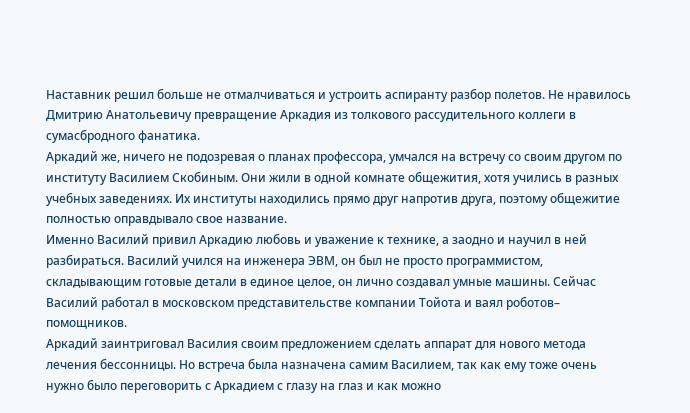Наставник решил больше не отмалчиваться и устроить аспиранту разбор полетов. Не нравилось Дмитрию Анатольевичу превращение Аркадия из толкового рассудительного коллеги в сумасбродного фанатика.
Аркадий же, ничего не подозревая о планах профессора, умчался на встречу со своим другом по институту Василием Скобиным. Они жили в одной комнате общежития, хотя учились в разных учебных заведениях. Их институты находились прямо друг напротив друга, поэтому общежитие полностью оправдывало свое название.
Именно Василий привил Аркадию любовь и уважение к технике, а заодно и научил в ней разбираться. Василий учился на инженера ЭВМ, он был не просто программистом, складывающим готовые детали в единое целое, он лично создавал умные машины. Сейчас Василий работал в московском представительстве компании Тойота и ваял роботов– помощников.
Аркадий заинтриговал Василия своим предложением сделать аппарат для нового метода лечения бессонницы. Но встреча была назначена самим Василием, так как ему тоже очень нужно было переговорить с Аркадием с глазу на глаз и как можно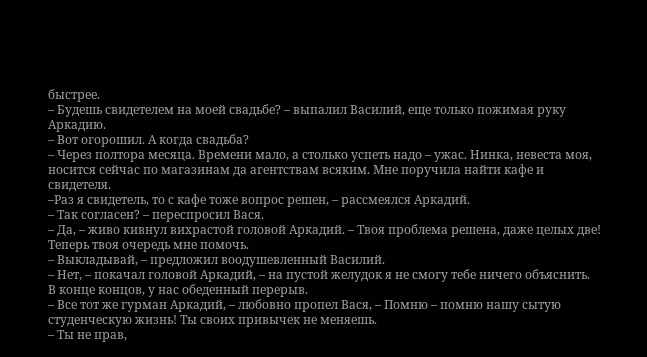быстрее.
– Будешь свидетелем на моей свадьбе? – выпалил Василий, еще только пожимая руку Аркадию.
– Вот огорошил. А когда свадьба?
– Через полтора месяца. Времени мало, а столько успеть надо – ужас. Нинка, невеста моя, носится сейчас по магазинам да агентствам всяким. Мне поручила найти кафе и свидетеля.
–Раз я свидетель, то с кафе тоже вопрос решен, – рассмеялся Аркадий.
– Так согласен? – переспросил Вася.
– Да, – живо кивнул вихрастой головой Аркадий. – Твоя проблема решена, даже целых две! Теперь твоя очередь мне помочь.
– Выкладывай, – предложил воодушевленный Василий.
– Нет, – покачал головой Аркадий, – на пустой желудок я не смогу тебе ничего объяснить.
В конце концов, у нас обеденный перерыв.
– Все тот же гурман Аркадий, – любовно пропел Вася, – Помню – помню нашу сытую студенческую жизнь! Ты своих привычек не меняешь.
– Ты не прав,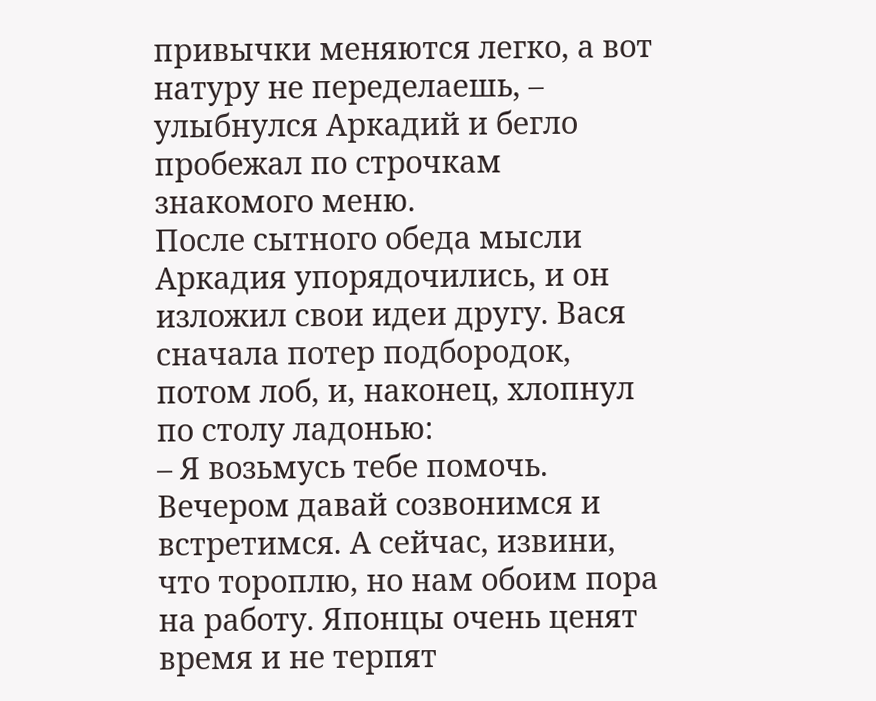привычки меняются легко, а вот натуру не переделаешь, – улыбнулся Аркадий и бегло пробежал по строчкам знакомого меню.
После сытного обеда мысли Аркадия упорядочились, и он изложил свои идеи другу. Вася сначала потер подбородок, потом лоб, и, наконец, хлопнул по столу ладонью:
– Я возьмусь тебе помочь. Вечером давай созвонимся и встретимся. А сейчас, извини, что тороплю, но нам обоим пора на работу. Японцы очень ценят время и не терпят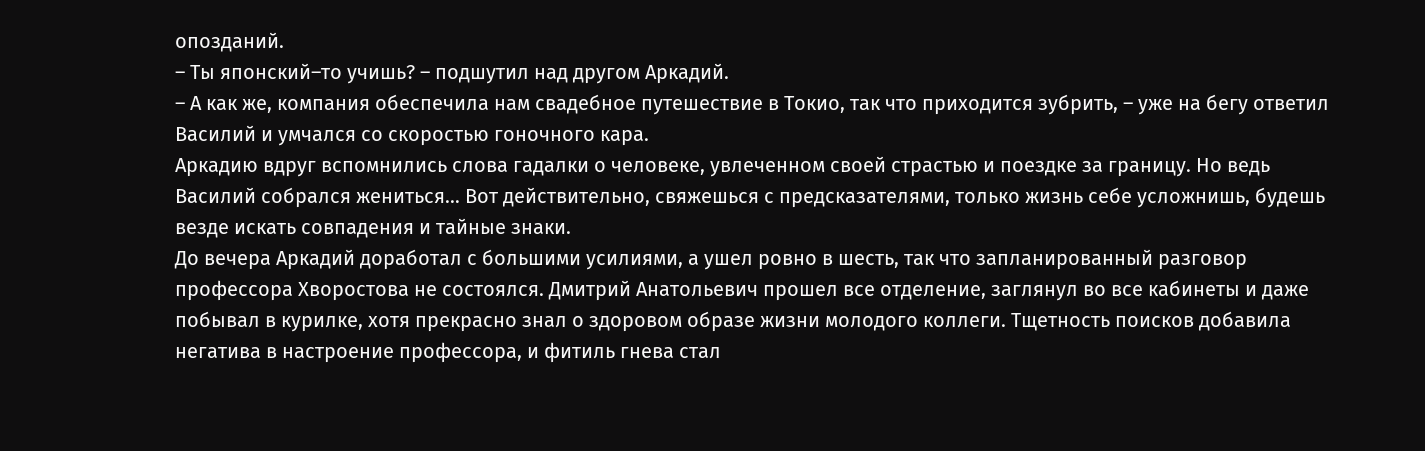опозданий.
– Ты японский–то учишь? – подшутил над другом Аркадий.
– А как же, компания обеспечила нам свадебное путешествие в Токио, так что приходится зубрить, – уже на бегу ответил Василий и умчался со скоростью гоночного кара.
Аркадию вдруг вспомнились слова гадалки о человеке, увлеченном своей страстью и поездке за границу. Но ведь Василий собрался жениться… Вот действительно, свяжешься с предсказателями, только жизнь себе усложнишь, будешь везде искать совпадения и тайные знаки.
До вечера Аркадий доработал с большими усилиями, а ушел ровно в шесть, так что запланированный разговор профессора Хворостова не состоялся. Дмитрий Анатольевич прошел все отделение, заглянул во все кабинеты и даже побывал в курилке, хотя прекрасно знал о здоровом образе жизни молодого коллеги. Тщетность поисков добавила негатива в настроение профессора, и фитиль гнева стал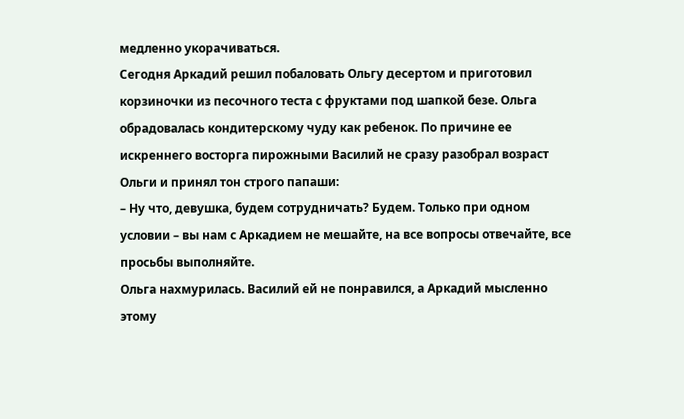медленно укорачиваться.
Сегодня Аркадий решил побаловать Ольгу десертом и приготовил корзиночки из песочного теста с фруктами под шапкой безе. Ольга обрадовалась кондитерскому чуду как ребенок. По причине ее искреннего восторга пирожными Василий не сразу разобрал возраст Ольги и принял тон строго папаши:
– Ну что, девушка, будем сотрудничать? Будем. Только при одном условии – вы нам с Аркадием не мешайте, на все вопросы отвечайте, все просьбы выполняйте.
Ольга нахмурилась. Василий ей не понравился, а Аркадий мысленно этому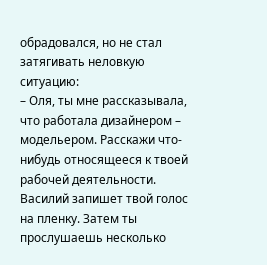обрадовался, но не стал затягивать неловкую ситуацию:
– Оля, ты мне рассказывала, что работала дизайнером – модельером. Расскажи что-нибудь относящееся к твоей рабочей деятельности. Василий запишет твой голос на пленку. Затем ты прослушаешь несколько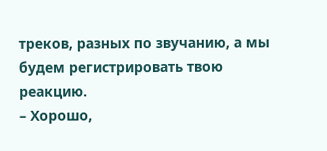треков, разных по звучанию, а мы будем регистрировать твою реакцию.
– Хорошо,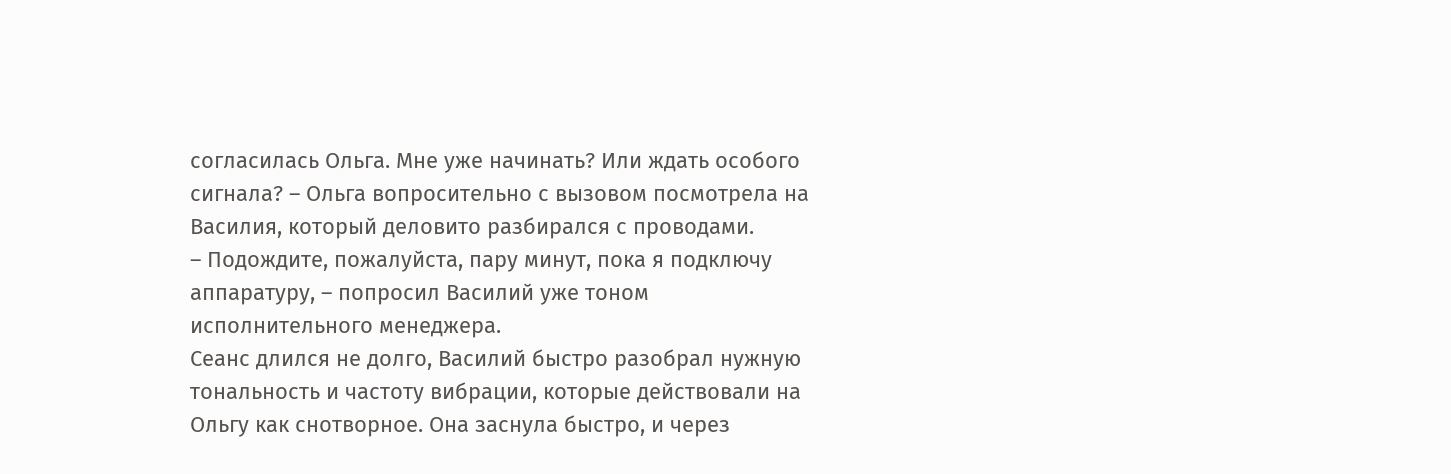согласилась Ольга. Мне уже начинать? Или ждать особого сигнала? – Ольга вопросительно с вызовом посмотрела на Василия, который деловито разбирался с проводами.
– Подождите, пожалуйста, пару минут, пока я подключу аппаратуру, – попросил Василий уже тоном исполнительного менеджера.
Сеанс длился не долго, Василий быстро разобрал нужную тональность и частоту вибрации, которые действовали на Ольгу как снотворное. Она заснула быстро, и через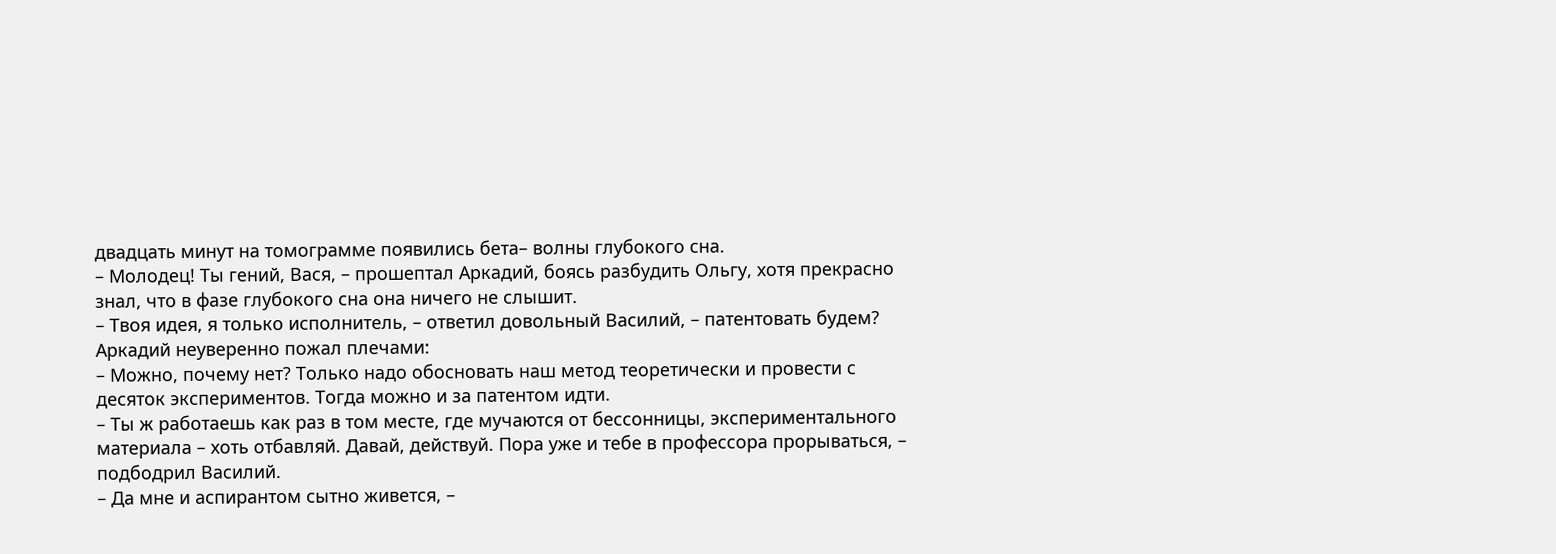двадцать минут на томограмме появились бета– волны глубокого сна.
– Молодец! Ты гений, Вася, – прошептал Аркадий, боясь разбудить Ольгу, хотя прекрасно знал, что в фазе глубокого сна она ничего не слышит.
– Твоя идея, я только исполнитель, – ответил довольный Василий, – патентовать будем?
Аркадий неуверенно пожал плечами:
– Можно, почему нет? Только надо обосновать наш метод теоретически и провести с десяток экспериментов. Тогда можно и за патентом идти.
– Ты ж работаешь как раз в том месте, где мучаются от бессонницы, экспериментального материала – хоть отбавляй. Давай, действуй. Пора уже и тебе в профессора прорываться, – подбодрил Василий.
– Да мне и аспирантом сытно живется, –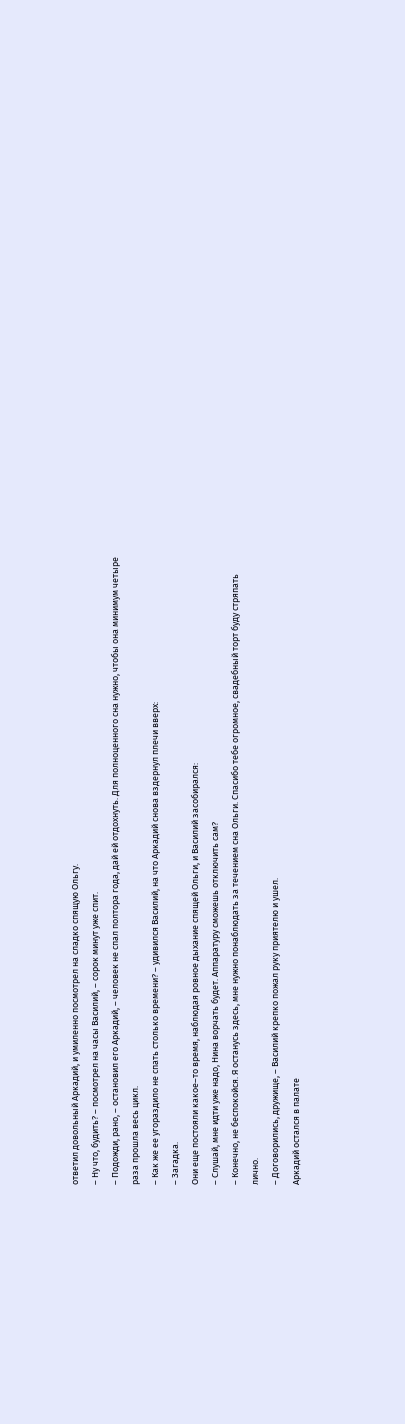ответил довольный Аркадий, и умиленно посмотрел на сладко спящую Ольгу.
– Ну что, будить? – посмотрел на часы Василий, – сорок минут уже спит.
– Подожди, рано, – остановил его Аркадий, – человек не спал полтора года, дай ей отдохнуть. Для полноценного сна нужно, чтобы она минимум четыре раза прошла весь цикл.
– Как же ее угораздило не спать столько времени? – удивился Василий, на что Аркадий снова вздернул плечи вверх:
– Загадка.
Они еще постояли какое–то время, наблюдая ровное дыхание спящей Ольги, и Василий засобирался:
– Слушай, мне идти уже надо, Нина ворчать будет. Аппаратуру сможешь отключить сам?
– Конечно, не беспокойся. Я останусь здесь, мне нужно понаблюдать за течением сна Ольги. Спасибо тебе огромное, свадебный торт буду стряпать лично.
– Договорились, дружище, – Василий крепко пожал руку приятелю и ушел.
Аркадий остался в палате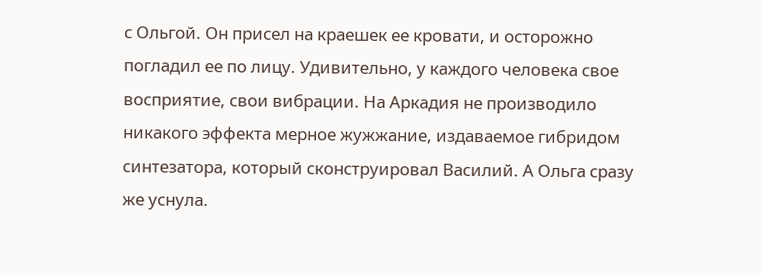с Ольгой. Он присел на краешек ее кровати, и осторожно погладил ее по лицу. Удивительно, у каждого человека свое восприятие, свои вибрации. На Аркадия не производило никакого эффекта мерное жужжание, издаваемое гибридом синтезатора, который сконструировал Василий. А Ольга сразу же уснула.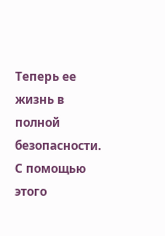Теперь ее жизнь в полной безопасности. С помощью этого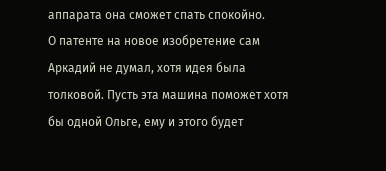аппарата она сможет спать спокойно.
О патенте на новое изобретение сам Аркадий не думал, хотя идея была толковой. Пусть эта машина поможет хотя бы одной Ольге, ему и этого будет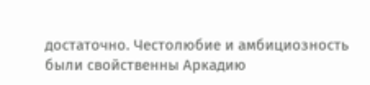достаточно. Честолюбие и амбициозность были свойственны Аркадию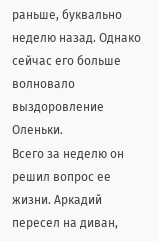раньше, буквально неделю назад. Однако сейчас его больше волновало выздоровление Оленьки.
Всего за неделю он решил вопрос ее жизни. Аркадий пересел на диван,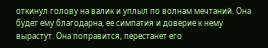откинул голову на валик и уплыл по волнам мечтаний. Она будет ему благодарна, ее симпатия и доверие к нему вырастут. Она поправится, перестанет его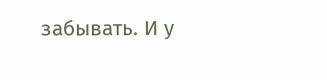забывать. И у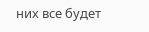них все будет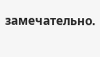замечательно.